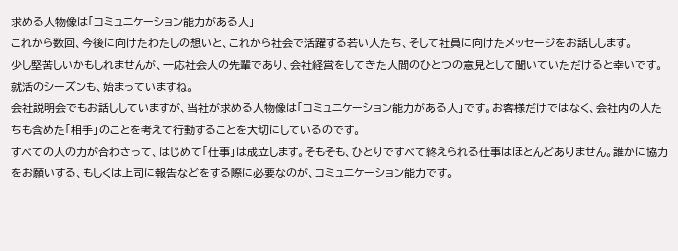求める人物像は「コミュニケーション能力がある人」
これから数回、今後に向けたわたしの想いと、これから社会で活躍する若い人たち、そして社員に向けたメッセージをお話しします。
少し堅苦しいかもしれませんが、一応社会人の先輩であり、会社経営をしてきた人間のひとつの意見として聞いていただけると幸いです。
就活のシーズンも、始まっていますね。
会社説明会でもお話ししていますが、当社が求める人物像は「コミュニケーション能力がある人」です。お客様だけではなく、会社内の人たちも含めた「相手」のことを考えて行動することを大切にしているのです。
すべての人の力が合わさって、はじめて「仕事」は成立します。そもそも、ひとりですべて終えられる仕事はほとんどありません。誰かに協力をお願いする、もしくは上司に報告などをする際に必要なのが、コミュニケーション能力です。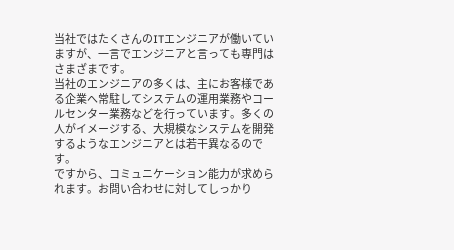当社ではたくさんのITエンジニアが働いていますが、一言でエンジニアと言っても専門はさまざまです。
当社のエンジニアの多くは、主にお客様である企業へ常駐してシステムの運用業務やコールセンター業務などを行っています。多くの人がイメージする、大規模なシステムを開発するようなエンジニアとは若干異なるのです。
ですから、コミュニケーション能力が求められます。お問い合わせに対してしっかり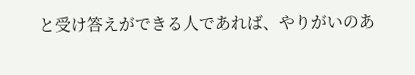と受け答えができる人であれば、やりがいのあ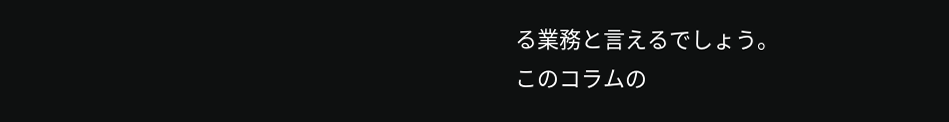る業務と言えるでしょう。
このコラムの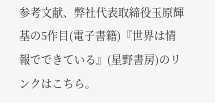参考文献、弊社代表取締役玉原輝基の5作目(電子書籍)『世界は情報でできている』(星野書房)のリンクはこちら。